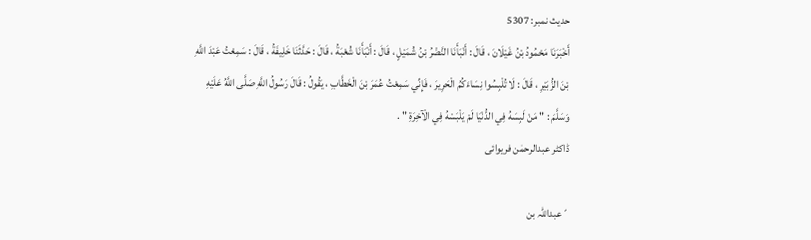حدیث نمبر: 5307
أَخْبَرَنَا مَحْمُودُ بْنُ غَيْلَانَ ، قَالَ : أَنْبَأَنَا النَّضْرُ بْنُ شُمَيْلٍ ، قَالَ : أَنْبَأَنَا شُعْبَةُ ، قَالَ : حَدَّثَنَا خَلِيفَةُ ، قَالَ : سَمِعْتُ عَبْدَ اللَّهِ بْنَ الزُّبَيْرِ ، قَالَ : لَا تُلْبِسُوا نِسَاءَكُمُ الْحَرِيرَ ، فَإِنِّي سَمِعْتُ عُمَرَ بْنَ الْخَطَّابِ ، يَقُولُ : قَالَ رَسُولُ اللَّهِ صَلَّى اللَّهُ عَلَيْهِ وَسَلَّمَ : " مَنْ لَبِسَهُ فِي الدُّنْيَا لَمْ يَلْبَسْهُ فِي الْآخِرَةِ " .
ڈاکٹر عبدالرحمٰن فریوائی

´عبداللہ بن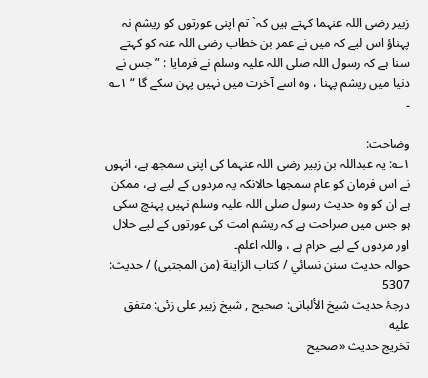زبیر رضی اللہ عنہما کہتے ہیں کہ` تم اپنی عورتوں کو ریشم نہ پہناؤ اس لیے کہ میں نے عمر بن خطاب رضی اللہ عنہ کو کہتے سنا ہے کہ رسول اللہ صلی اللہ علیہ وسلم نے فرمایا : ” جس نے دنیا میں ریشم پہنا ، وہ اسے آخرت میں نہیں پہن سکے گا “ ۱؎ ۔

وضاحت:
۱؎: یہ عبداللہ بن زبیر رضی اللہ عنہما کی اپنی سمجھ ہے، انہوں نے اس فرمان کو عام سمجھا حالانکہ یہ مردوں کے لیے ہے، ممکن ہے ان کو وہ حدیث رسول صلی اللہ علیہ وسلم نہیں پہنچ سکی ہو جس میں صراحت ہے کہ ریشم امت کی عورتوں کے لیے حلال اور مردوں کے لیے حرام ہے ، واللہ اعلم۔
حوالہ حدیث سنن نسائي / كتاب الزاينة (من المجتبى) / حدیث: 5307
درجۂ حدیث شیخ الألبانی: صحيح , شیخ زبیر علی زئی: متفق عليه
تخریج حدیث «صحیح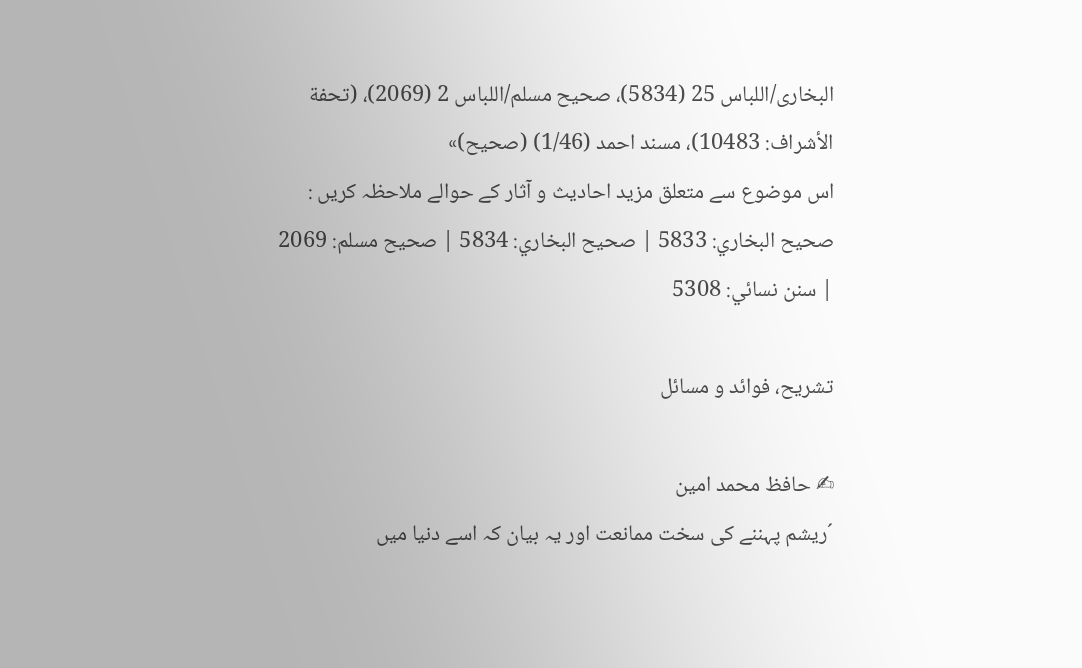البخاری/اللباس 25 (5834)، صحیح مسلم/اللباس 2 (2069)، (تحفة الأشراف: 10483)، مسند احمد (1/46) (صحیح)»
اس موضوع سے متعلق مزید احادیث و آثار کے حوالے ملاحظہ کریں : صحيح البخاري: 5833 | صحيح البخاري: 5834 | صحيح مسلم: 2069 | سنن نسائي: 5308

تشریح، فوائد و مسائل

✍ حافظ محمد امین
´ریشم پہننے کی سخت ممانعت اور یہ بیان کہ اسے دنیا میں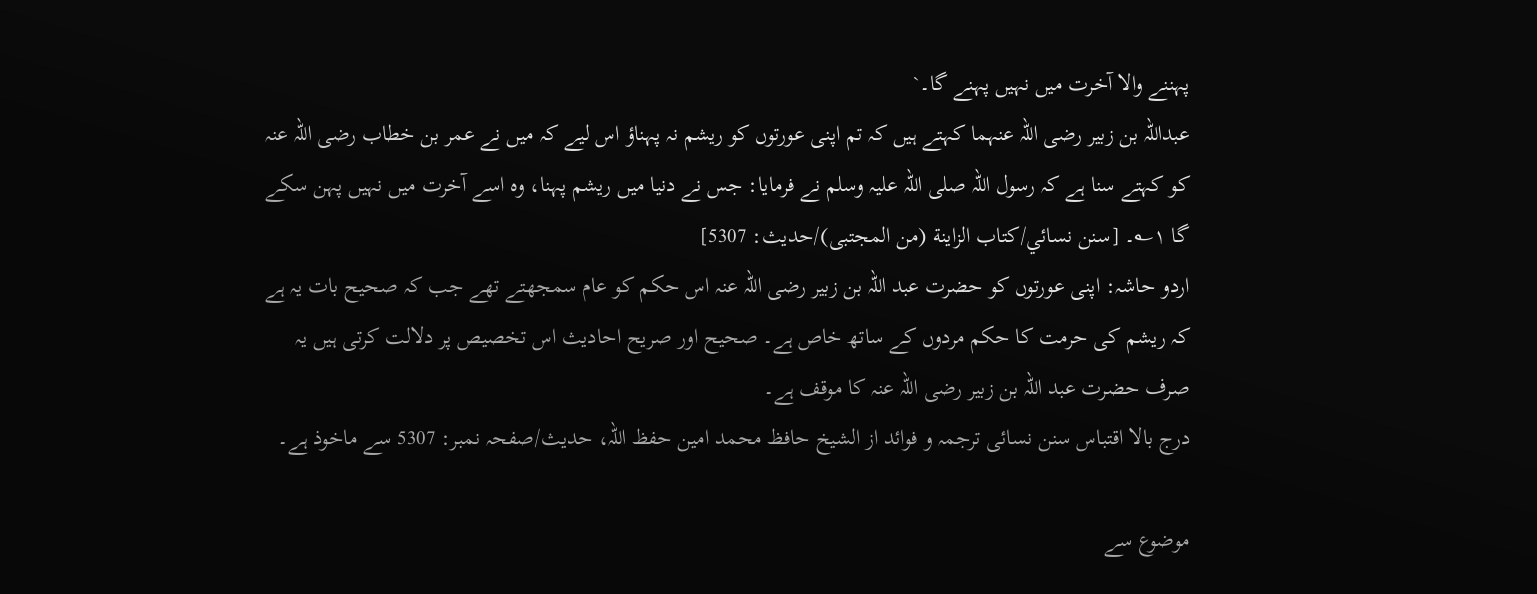پہننے والا آخرت میں نہیں پہنے گا۔`
عبداللہ بن زبیر رضی اللہ عنہما کہتے ہیں کہ تم اپنی عورتوں کو ریشم نہ پہناؤ اس لیے کہ میں نے عمر بن خطاب رضی اللہ عنہ کو کہتے سنا ہے کہ رسول اللہ صلی اللہ علیہ وسلم نے فرمایا: جس نے دنیا میں ریشم پہنا، وہ اسے آخرت میں نہیں پہن سکے گا ۱؎۔ [سنن نسائي/كتاب الزاينة (من المجتبى)/حدیث: 5307]
اردو حاشہ: اپنی عورتوں کو حضرت عبد اللہ بن زبیر رضی اللہ عنہ اس حکم کو عام سمجھتے تھے جب کہ صحیح بات یہ ہے کہ ریشم کی حرمت کا حکم مردوں کے ساتھ خاص ہے۔ صحیح اور صریح احادیث اس تخصیص پر دلالت کرتی ہیں یہ صرف حضرت عبد اللہ بن زبیر رضی اللہ عنہ کا موقف ہے۔
درج بالا اقتباس سنن نسائی ترجمہ و فوائد از الشیخ حافظ محمد امین حفظ اللہ، حدیث/صفحہ نمبر: 5307 سے ماخوذ ہے۔

موضوع سے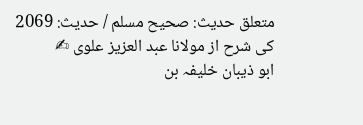متعلق حدیث: صحيح مسلم / حدیث: 2069 کی شرح از مولانا عبد العزیز علوی ✍
ابو ذیبان خلیفہ بن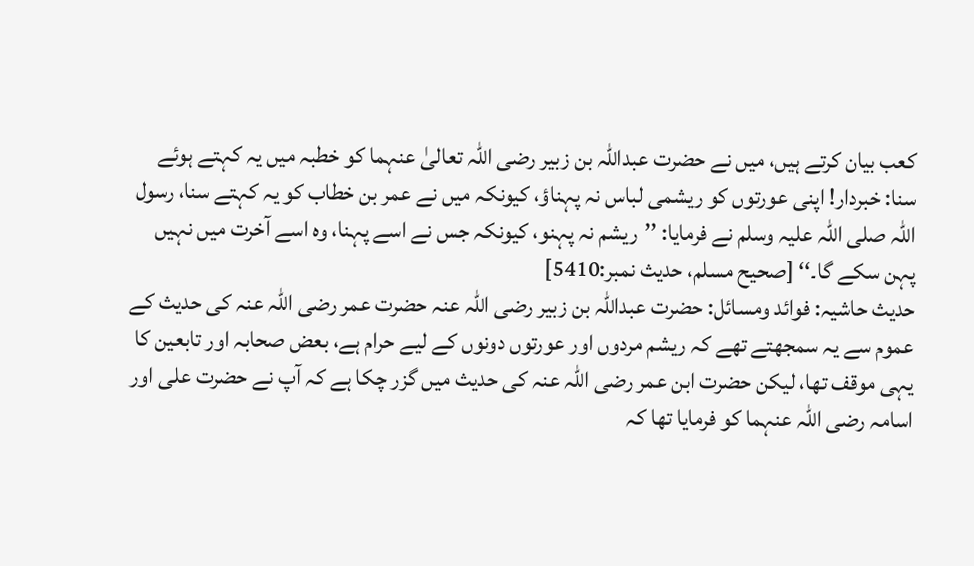کعب بیان کرتے ہیں، میں نے حضرت عبداللہ بن زبیر رضی اللہ تعالیٰ عنہما کو خطبہ میں یہ کہتے ہوئے سنا: خبردار! اپنی عورتوں کو ریشمی لباس نہ پہناؤ، کیونکہ میں نے عمر بن خطاب کو یہ کہتے سنا، رسول اللہ صلی اللہ علیہ وسلم نے فرمایا: ’’ریشم نہ پہنو، کیونکہ جس نے اسے پہنا، وہ اسے آخرت میں نہیں پہن سکے گا۔‘‘ [صحيح مسلم، حديث نمبر:5410]
حدیث حاشیہ: فوائد ومسائل: حضرت عبداللہ بن زبیر رضی اللہ عنہ حضرت عمر رضی اللہ عنہ کی حدیث کے عموم سے یہ سمجھتے تھے کہ ریشم مردوں اور عورتوں دونوں کے لیے حرام ہے، بعض صحابہ اور تابعین کا یہی موقف تھا، لیکن حضرت ابن عمر رضی اللہ عنہ کی حدیث میں گزر چکا ہے کہ آپ نے حضرت علی اور اسامہ رضی اللہ عنہما کو فرمایا تھا کہ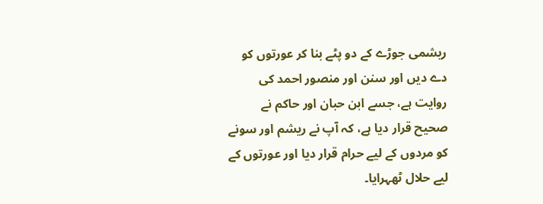ریشمی جوڑے کے دو پٹے بنا کر عورتوں کو دے دیں اور سنن اور منصور احمد کی روایت ہے، جسے ابن حبان اور حاکم نے صحیح قرار دیا ہے، کہ آپ نے ریشم اور سونے کو مردوں کے لیے حرام قرار دیا اور عورتوں کے لیے حلال ٹھہرایا۔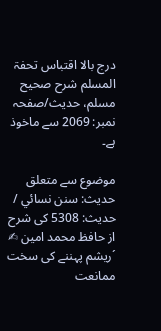درج بالا اقتباس تحفۃ المسلم شرح صحیح مسلم، حدیث/صفحہ نمبر: 2069 سے ماخوذ ہے۔

موضوع سے متعلق حدیث: سنن نسائي / حدیث: 5308 کی شرح از حافظ محمد امین ✍
´ریشم پہننے کی سخت ممانعت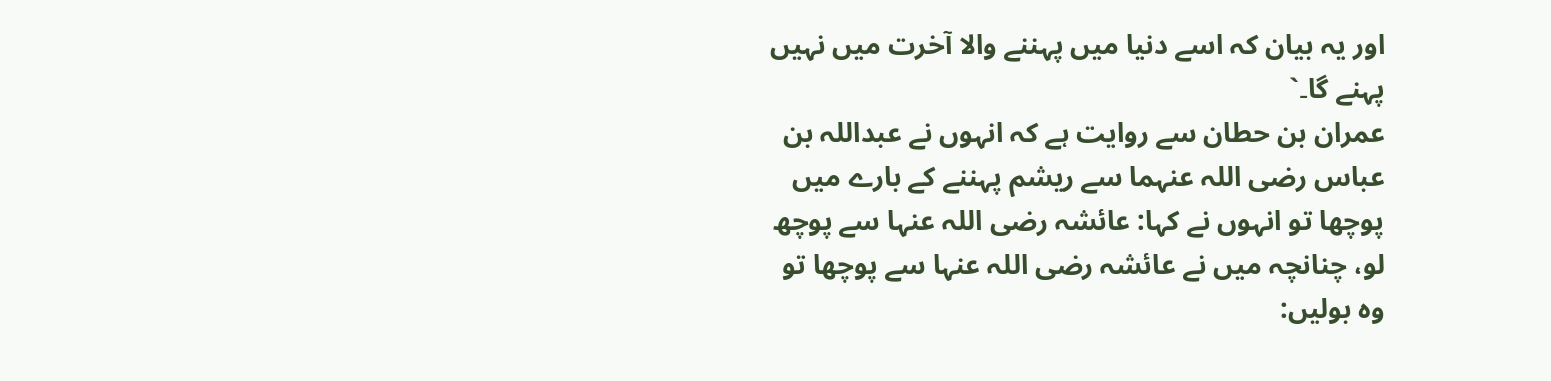اور یہ بیان کہ اسے دنیا میں پہننے والا آخرت میں نہیں پہنے گا۔`
عمران بن حطان سے روایت ہے کہ انہوں نے عبداللہ بن عباس رضی اللہ عنہما سے ریشم پہننے کے بارے میں پوچھا تو انہوں نے کہا: عائشہ رضی اللہ عنہا سے پوچھ لو، چنانچہ میں نے عائشہ رضی اللہ عنہا سے پوچھا تو وہ بولیں: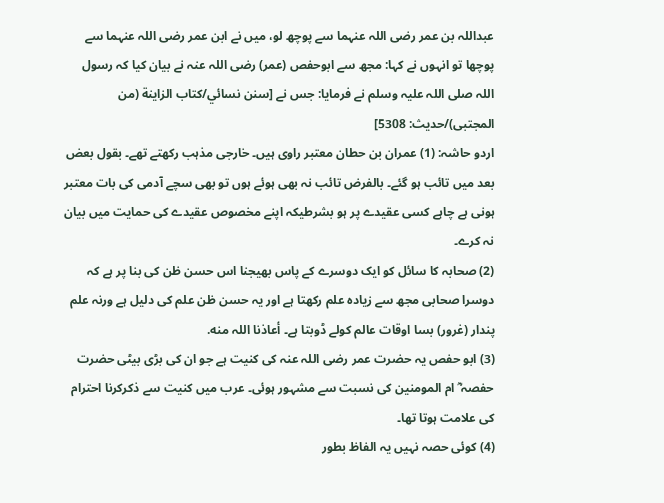عبداللہ بن عمر رضی اللہ عنہما سے پوچھ لو، میں نے ابن عمر رضی اللہ عنہما سے پوچھا تو انہوں نے کہا: مجھ سے ابوحفص (عمر) رضی اللہ عنہ نے بیان کیا کہ رسول اللہ صلی اللہ علیہ وسلم نے فرمایا: جس نے [سنن نسائي/كتاب الزاينة (من المجتبى)/حدیث: 5308]
اردو حاشہ: (1) عمران بن حطان معتبر راوی ہیں۔ خارجی مذہب رکھتے تھے۔ بقول بعض بعد میں تائب ہو گئے۔ بالفرض تائب نہ بھی ہوئے ہوں تو بھی سچے آدمی کی بات معتبر ہونی ہے چاہے کسی عقیدے پر ہو بشرطیکہ اپنے مخصوص عقیدے کی حمایت میں بیان نہ کرے۔
(2) صحابہ کا سائل کو ایک دوسرے کے پاس بھیجنا اس حسن ظن کی بنا پر ہے کہ دوسرا صحابی مجھ سے زیادہ علم رکھتا ہے اور یہ حسن ظن علم کی دلیل ہے ورنہ علم پندار (غرور) بسا اوقات عالم کولے ڈوبتا ہے۔ أعاذنا اللہ منه.
(3) ابو حفص یہ حضرت عمر رضی اللہ عنہ کی کنیت ہے جو ان کی بڑی بیٹی حضرت حفصہ ؓ ام المومنین کی نسبت سے مشہور ہوئی۔ عرب میں کنیت سے ذکرکرنا احترام کی علامت ہوتا تھا۔
(4) کوئی حصہ نہیں یہ الفاظ بطور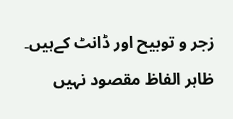زجر و توبیح اور ڈانٹ کےہیں۔ ظاہر الفاظ مقصود نہیں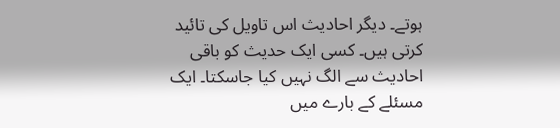ہوتے۔ دیگر احادیث اس تاویل کی تائید کرتی ہیں۔ کسی ایک حدیث کو باقی احادیث سے الگ نہیں کیا جاسکتا۔ ایک مسئلے کے بارے میں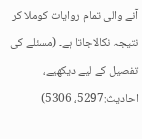آنے والی تمام روایات کوملا کر نتیجہ نکالاجاتا ہے۔ (مسئلے کی تفصیل کے لیے دیکھیے، احادیث:5297، 5306)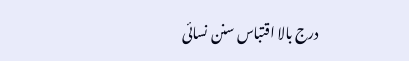درج بالا اقتباس سنن نسائی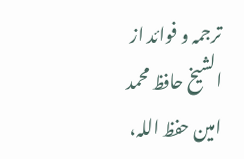ترجمہ و فوائد از الشیخ حافظ محمد امین حفظ اللہ،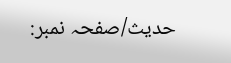حدیث/صفحہ نمبر: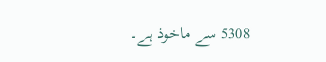5308 سے ماخوذ ہے۔